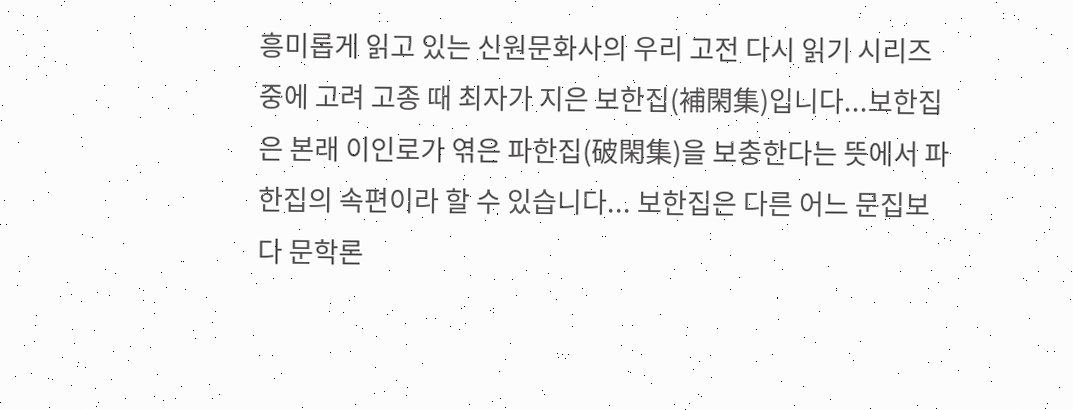흥미롭게 읽고 있는 신원문화사의 우리 고전 다시 읽기 시리즈 중에 고려 고종 때 최자가 지은 보한집(補閑集)입니다...보한집은 본래 이인로가 엮은 파한집(破閑集)을 보충한다는 뜻에서 파한집의 속편이라 할 수 있습니다... 보한집은 다른 어느 문집보다 문학론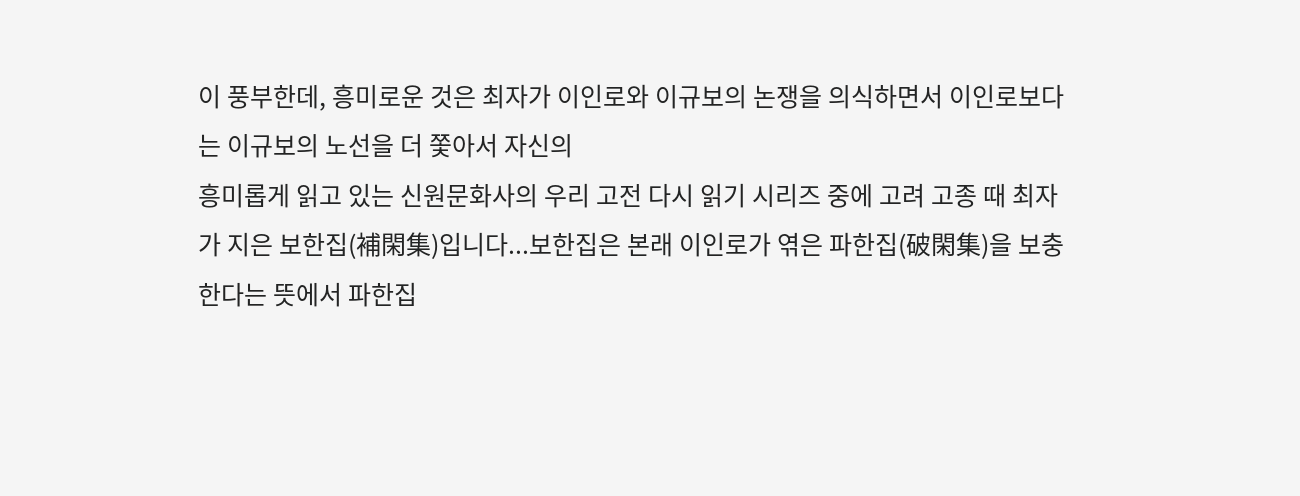이 풍부한데, 흥미로운 것은 최자가 이인로와 이규보의 논쟁을 의식하면서 이인로보다는 이규보의 노선을 더 쫓아서 자신의
흥미롭게 읽고 있는 신원문화사의 우리 고전 다시 읽기 시리즈 중에 고려 고종 때 최자가 지은 보한집(補閑集)입니다...보한집은 본래 이인로가 엮은 파한집(破閑集)을 보충한다는 뜻에서 파한집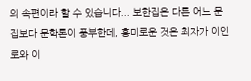의 속편이라 할 수 있습니다... 보한집은 다른 어느 문집보다 문학론이 풍부한데, 흥미로운 것은 최자가 이인로와 이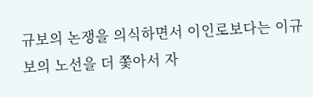규보의 논쟁을 의식하면서 이인로보다는 이규보의 노선을 더 쫓아서 자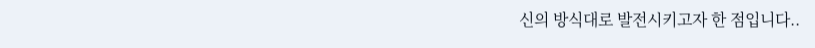신의 방식대로 발전시키고자 한 점입니다..